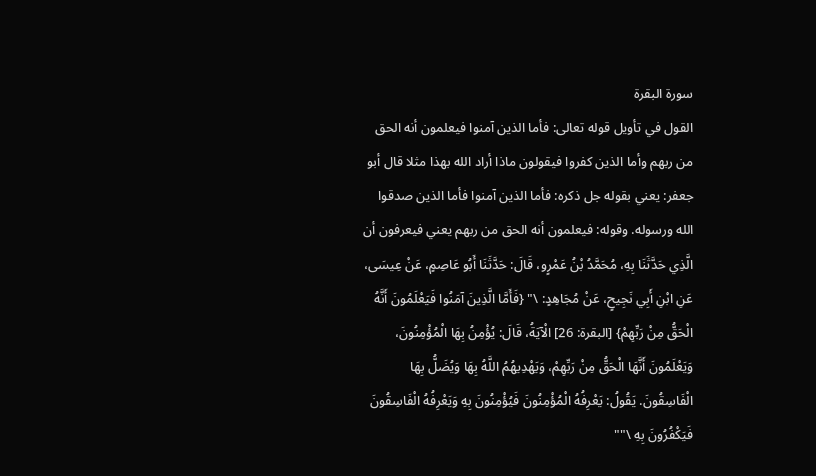سورة البقرة
القول في تأويل قوله تعالى: فأما الذين آمنوا فيعلمون أنه الحق من ربهم وأما الذين كفروا فيقولون ماذا أراد الله بهذا مثلا قال أبو جعفر: يعني بقوله جل ذكره: فأما الذين آمنوا فأما الذين صدقوا الله ورسوله. وقوله: فيعلمون أنه الحق من ربهم يعني فيعرفون أن
الَّذِي حَدَّثَنَا بِهِ، مُحَمَّدُ بْنُ عَمْرٍو، قَالَ: حَدَّثَنَا أَبُو عَاصِمٍ، عَنْ عِيسَى، عَنِ ابْنِ أَبِي نَجِيحٍ، عَنْ مُجَاهِدٍ: \" {فَأَمَّا الَّذِينَ آمَنُوا فَيَعْلَمُونَ أَنَّهُ الْحَقُّ مِنْ رَبِّهِمْ} [البقرة: 26] الْآيَةُ، قَالَ: يُؤْمِنُ بِهَا الْمُؤْمِنُونَ، وَيَعْلَمُونَ أَنَّهَا الْحَقُّ مِنْ رَبِّهِمْ، وَيَهْدِيهُمُ اللَّهُ بِهَا وَيُضَلُّ بِهَا الْفَاسِقُونَ. يَقُولُ: يَعْرِفُهُ الْمُؤْمِنُونَ فَيُؤْمِنُونَ بِهِ وَيَعْرِفُهُ الْفَاسِقُونَ فَيَكْفُرُونَ بِهِ \""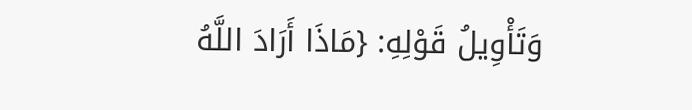وَتَأْوِيلُ قَوْلِهِ: {مَاذَا أَرَادَ اللَّهُ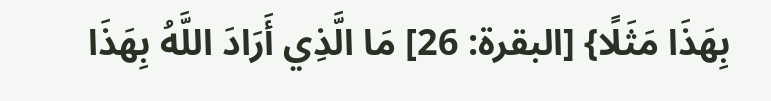بِهَذَا مَثَلًا} [البقرة: 26] مَا الَّذِي أَرَادَ اللَّهُ بِهَذَا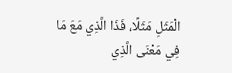الْمَثَلِ مَثَلًا، فَذَا الَّذِي مَعَ مَا فِي مَعْنَى الَّذِي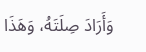وَأَرَادَ صِلَتَهُ، وَهَذَا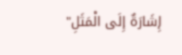إِشَارَةٌ إِلَى الْمَثَلِ"